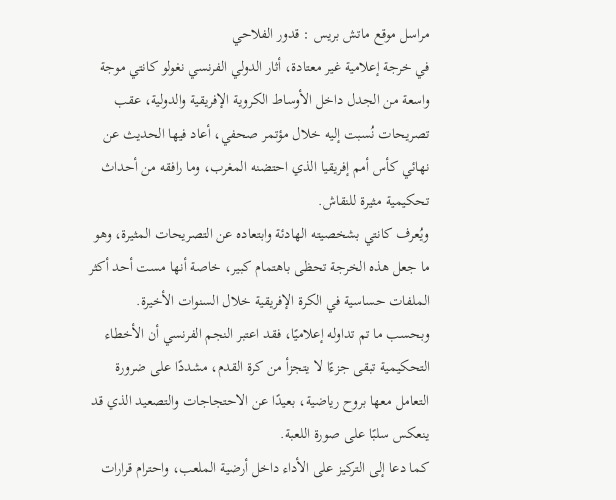مراسل موقع ماتش بريس : قدور الفلاحي
في خرجة إعلامية غير معتادة، أثار الدولي الفرنسي نغولو كانتي موجة واسعة من الجدل داخل الأوساط الكروية الإفريقية والدولية، عقب تصريحات نُسبت إليه خلال مؤتمر صحفي، أعاد فيها الحديث عن نهائي كأس أمم إفريقيا الذي احتضنه المغرب، وما رافقه من أحداث تحكيمية مثيرة للنقاش.
ويُعرف كانتي بشخصيته الهادئة وابتعاده عن التصريحات المثيرة، وهو ما جعل هذه الخرجة تحظى باهتمام كبير، خاصة أنها مست أحد أكثر الملفات حساسية في الكرة الإفريقية خلال السنوات الأخيرة.
وبحسب ما تم تداوله إعلاميًا، فقد اعتبر النجم الفرنسي أن الأخطاء التحكيمية تبقى جزءًا لا يتجزأ من كرة القدم، مشددًا على ضرورة التعامل معها بروح رياضية، بعيدًا عن الاحتجاجات والتصعيد الذي قد ينعكس سلبًا على صورة اللعبة.
كما دعا إلى التركيز على الأداء داخل أرضية الملعب، واحترام قرارات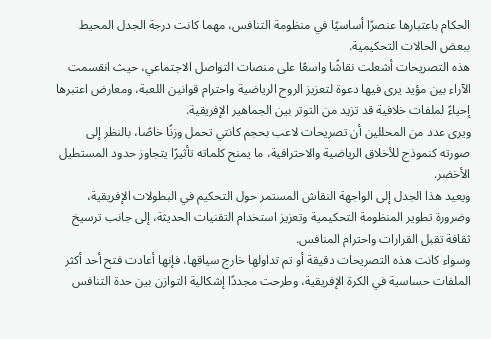الحكام باعتبارها عنصرًا أساسيًا في منظومة التنافس، مهما كانت درجة الجدل المحيط ببعض الحالات التحكيمية.
هذه التصريحات أشعلت نقاشًا واسعًا على منصات التواصل الاجتماعي، حيث انقسمت الآراء بين مؤيد يرى فيها دعوة لتعزيز الروح الرياضية واحترام قوانين اللعبة، ومعارض اعتبرها إحياءً لملفات خلافية قد تزيد من التوتر بين الجماهير الإفريقية.
ويرى عدد من المحللين أن تصريحات لاعب بحجم كانتي تحمل وزنًا خاصًا، بالنظر إلى صورته كنموذج للأخلاق الرياضية والاحترافية، ما يمنح كلماته تأثيرًا يتجاوز حدود المستطيل الأخضر.
ويعيد هذا الجدل إلى الواجهة النقاش المستمر حول التحكيم في البطولات الإفريقية، وضرورة تطوير المنظومة التحكيمية وتعزيز استخدام التقنيات الحديثة، إلى جانب ترسيخ ثقافة تقبل القرارات واحترام المنافس.
وسواء كانت هذه التصريحات دقيقة أو تم تداولها خارج سياقها، فإنها أعادت فتح أحد أكثر الملفات حساسية في الكرة الإفريقية، وطرحت مجددًا إشكالية التوازن بين حدة التنافس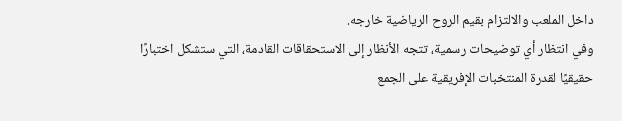داخل الملعب والالتزام بقيم الروح الرياضية خارجه.
وفي انتظار أي توضيحات رسمية، تتجه الأنظار إلى الاستحقاقات القادمة، التي ستشكل اختبارًا حقيقيًا لقدرة المنتخبات الإفريقية على الجمع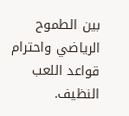بين الطموح الرياضي واحترام قواعد اللعب النظيف.